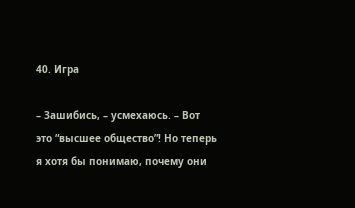40. Игра

– Зашибись, – усмехаюсь. – Вот это “высшее общество”! Но теперь я хотя бы понимаю, почему они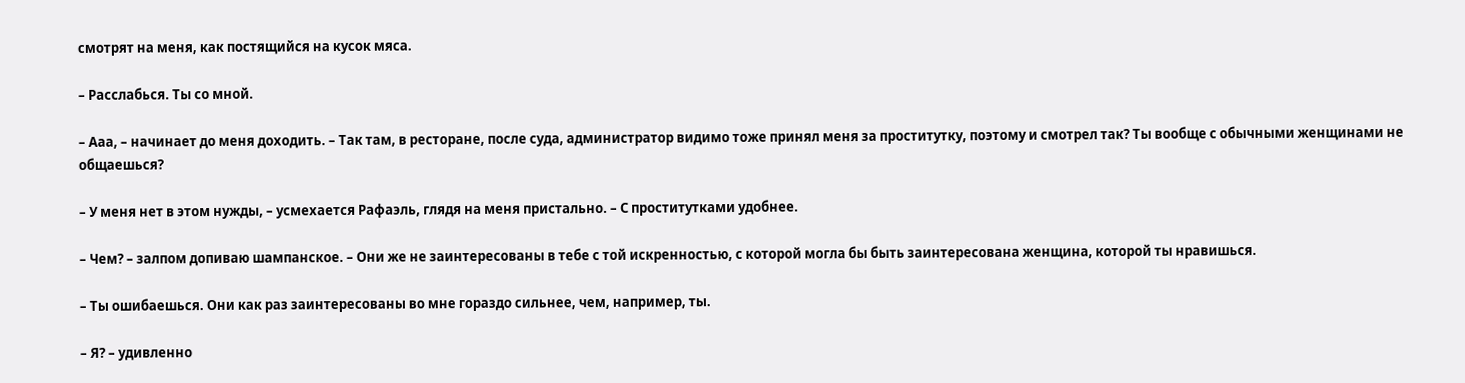смотрят на меня, как постящийся на кусок мяса.

– Расслабься. Ты со мной.

– Ааа, – начинает до меня доходить. – Так там, в ресторане, после суда, администратор видимо тоже принял меня за проститутку, поэтому и смотрел так? Ты вообще с обычными женщинами не общаешься?

– У меня нет в этом нужды, – усмехается Рафаэль, глядя на меня пристально. – С проститутками удобнее.

– Чем? – залпом допиваю шампанское. – Они же не заинтересованы в тебе с той искренностью, с которой могла бы быть заинтересована женщина, которой ты нравишься.

– Ты ошибаешься. Они как раз заинтересованы во мне гораздо сильнее, чем, например, ты.

– Я? – удивленно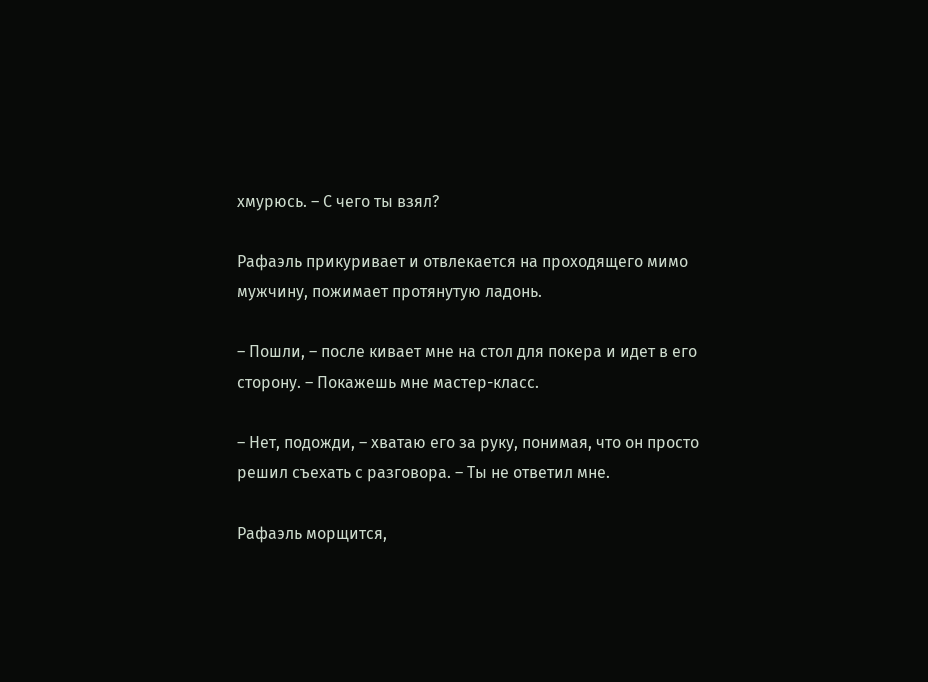хмурюсь. – С чего ты взял?

Рафаэль прикуривает и отвлекается на проходящего мимо мужчину, пожимает протянутую ладонь.

– Пошли, – после кивает мне на стол для покера и идет в его сторону. – Покажешь мне мастер-класс.

– Нет, подожди, – хватаю его за руку, понимая, что он просто решил съехать с разговора. – Ты не ответил мне.

Рафаэль морщится,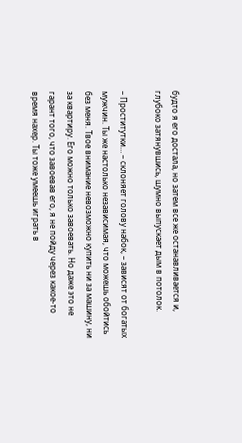будто я его достала, но затем все же останавливается и, глубоко затянувшись, шумно выпускает дым в потолок.

– Проститутки… – склоняет голову набок, – зависят от богатых мужчин. Ты же настолько независимая, что можешь обойтись без меня. Твое внимание невозможно купить ни за машину, ни за квартиру. Его можно только завоевать. Но даже это не гарант того, что завоевав его, я не пойду через какое-то время нахер. Ты тоже умеешь играть в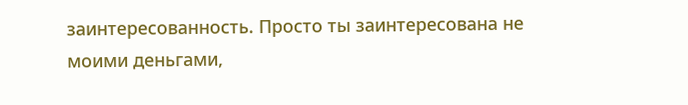заинтересованность. Просто ты заинтересована не моими деньгами,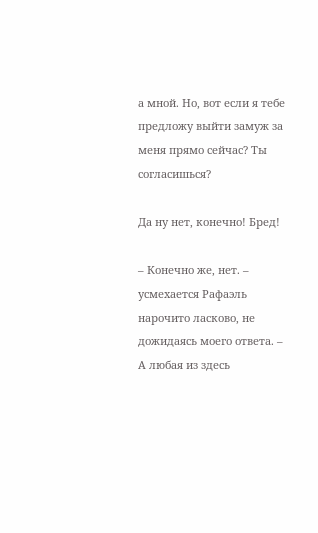а мной. Но, вот если я тебе предложу выйти замуж за меня прямо сейчас? Ты согласишься?

Да ну нет, конечно! Бред!

– Конечно же, нет. – усмехается Рафаэль нарочито ласково, не дожидаясь моего ответа. – А любая из здесь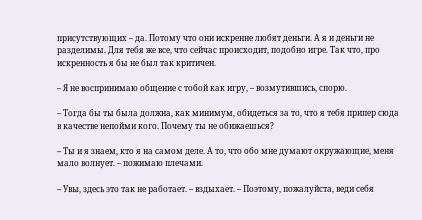присутствующих – да. Потому что они искренне любят деньги. А я и деньги не разделимы. Для тебя же все, что сейчас происходит, подобно игре. Так что, про искренность я бы не был так критичен.

– Я не воспринимаю общение с тобой как игру, – возмутившись, спорю.

– Тогда бы ты была должна, как минимум, обидеться за то, что я тебя припер сюда в качестве непойми кого. Почему ты не обижаешься?

– Ты и я знаем, кто я на самом деле. А то, что обо мне думают окружающие, меня мало волнует. – пожимаю плечами.

– Увы, здесь это так не работает. – вздыхает. – Поэтому, пожалуйста, веди себя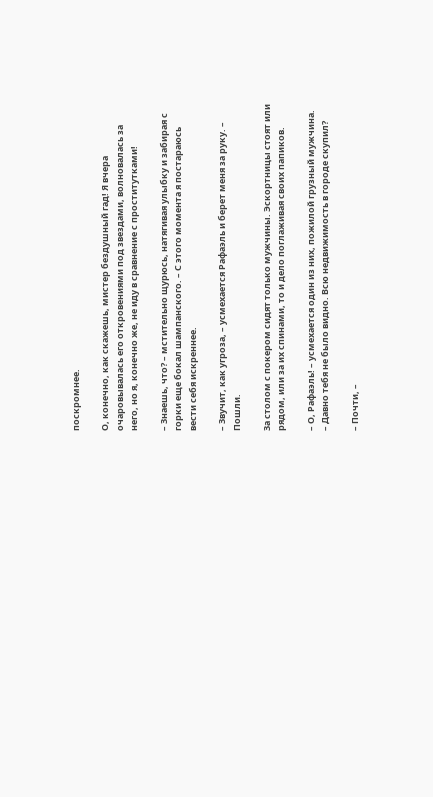поскромнее.

О, конечно, как скажешь, мистер бездушный гад! Я вчера очаровывалась его откровениями под звездами, волновалась за него, но я, конечно же, не иду в сравнение с проститутками!

– Знаешь, что? – мстительно щурюсь, натягивая улыбку и забирая с горки еще бокал шампанского. – С этого момента я постараюсь вести себя искреннее.

– Звучит, как угроза, – усмехается Рафаэль и берет меня за руку. – Пошли.

За столом с покером сидят только мужчины. Эскортницы стоят или рядом, или за их спинами, то и дело поглаживая своих папиков.

– О, Рафаэль! – усмехается один из них, пожилой грузный мужчина. – Давно тебя не было видно. Всю недвижимость в городе скупил?

– Почти, –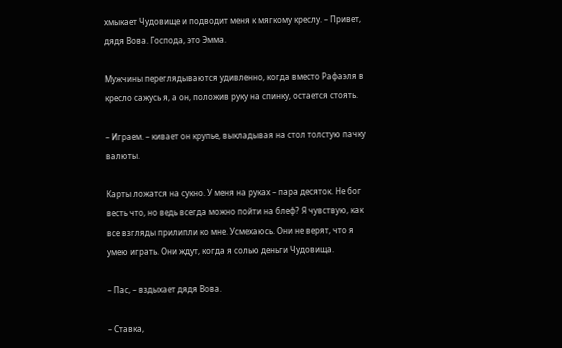хмыкает Чудовище и подводит меня к мягкому креслу. – Привет, дядя Вова. Господа, это Эмма.

Мужчины переглядываются удивленно, когда вместо Рафаэля в кресло сажусь я, а он, положив руку на спинку, остается стоять.

– Играем. – кивает он крупье, выкладывая на стол толстую пачку валюты.

Карты ложатся на сукно. У меня на руках – пара десяток. Не бог весть что, но ведь всегда можно пойти на блеф? Я чувствую, как все взгляды прилипли ко мне. Усмехаюсь. Они не верят, что я умею играть. Они ждут, когда я солью деньги Чудовища.

– Пас, – вздыхает дядя Вова.

– Ставка,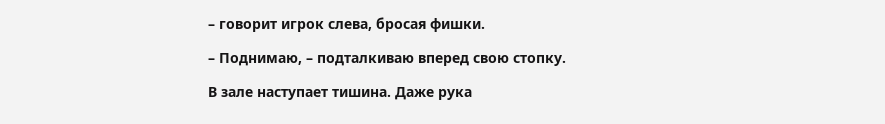– говорит игрок слева, бросая фишки.

– Поднимаю, – подталкиваю вперед свою стопку.

В зале наступает тишина. Даже рука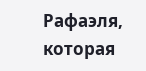Рафаэля, которая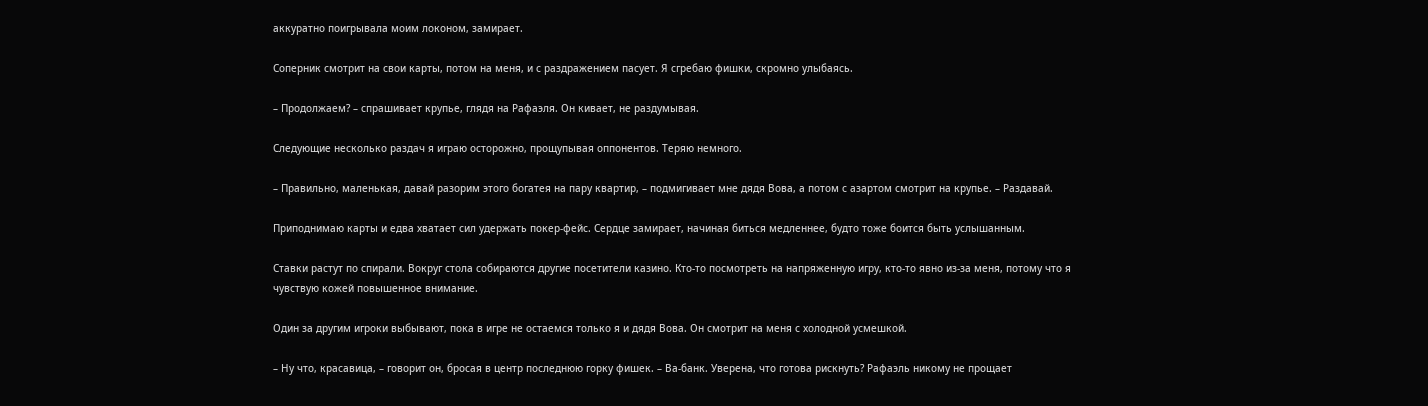аккуратно поигрывала моим локоном, замирает.

Соперник смотрит на свои карты, потом на меня, и с раздражением пасует. Я сгребаю фишки, скромно улыбаясь.

– Продолжаем? – спрашивает крупье, глядя на Рафаэля. Он кивает, не раздумывая.

Следующие несколько раздач я играю осторожно, прощупывая оппонентов. Теряю немного.

– Правильно, маленькая, давай разорим этого богатея на пару квартир, – подмигивает мне дядя Вова, а потом с азартом смотрит на крупье. – Раздавай.

Приподнимаю карты и едва хватает сил удержать покер-фейс. Сердце замирает, начиная биться медленнее, будто тоже боится быть услышанным.

Ставки растут по спирали. Вокруг стола собираются другие посетители казино. Кто-то посмотреть на напряженную игру, кто-то явно из-за меня, потому что я чувствую кожей повышенное внимание.

Один за другим игроки выбывают, пока в игре не остаемся только я и дядя Вова. Он смотрит на меня с холодной усмешкой.

– Ну что, красавица, – говорит он, бросая в центр последнюю горку фишек. – Ва-банк. Уверена, что готова рискнуть? Рафаэль никому не прощает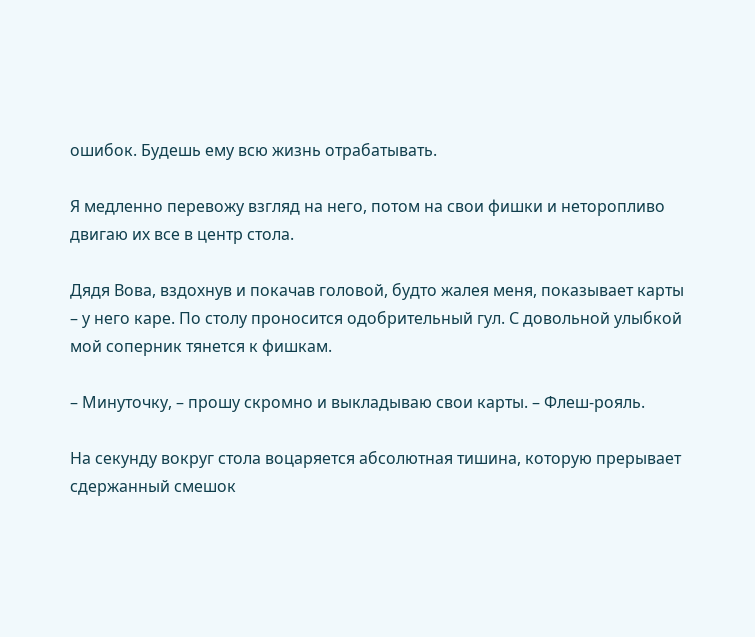ошибок. Будешь ему всю жизнь отрабатывать.

Я медленно перевожу взгляд на него, потом на свои фишки и неторопливо двигаю их все в центр стола.

Дядя Вова, вздохнув и покачав головой, будто жалея меня, показывает карты – у него каре. По столу проносится одобрительный гул. С довольной улыбкой мой соперник тянется к фишкам.

– Минуточку, – прошу скромно и выкладываю свои карты. – Флеш-рояль.

На секунду вокруг стола воцаряется абсолютная тишина, которую прерывает сдержанный смешок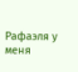Рафаэля у меня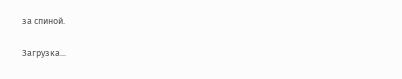за спиной.

Загрузка...